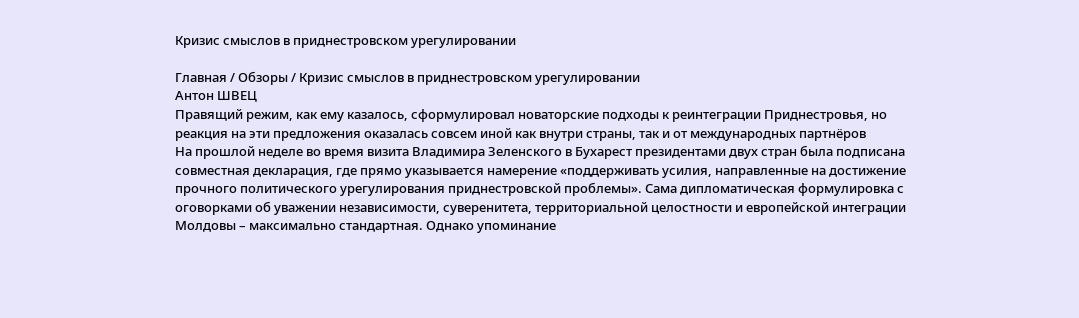Кризис смыслов в приднестровском урегулировании

Главная / Обзоры / Кризис смыслов в приднестровском урегулировании
Антон ШВЕЦ
Правящий режим, как ему казалось, сформулировал новаторские подходы к реинтеграции Приднестровья, но реакция на эти предложения оказалась совсем иной как внутри страны, так и от международных партнёров
На прошлой неделе во время визита Владимира Зеленского в Бухарест президентами двух стран была подписана совместная декларация, где прямо указывается намерение «поддерживать усилия, направленные на достижение прочного политического урегулирования приднестровской проблемы». Сама дипломатическая формулировка с оговорками об уважении независимости, суверенитета, территориальной целостности и европейской интеграции Молдовы – максимально стандартная. Однако упоминание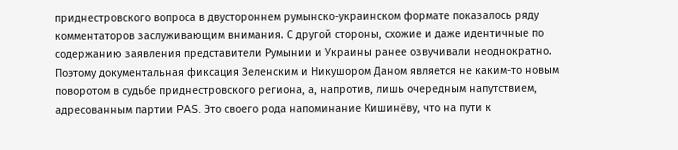приднестровского вопроса в двустороннем румынско-украинском формате показалось ряду комментаторов заслуживающим внимания. С другой стороны, схожие и даже идентичные по содержанию заявления представители Румынии и Украины ранее озвучивали неоднократно. Поэтому документальная фиксация Зеленским и Никушором Даном является не каким-то новым поворотом в судьбе приднестровского региона, а, напротив, лишь очередным напутствием, адресованным партии PAS. Это своего рода напоминание Кишинёву, что на пути к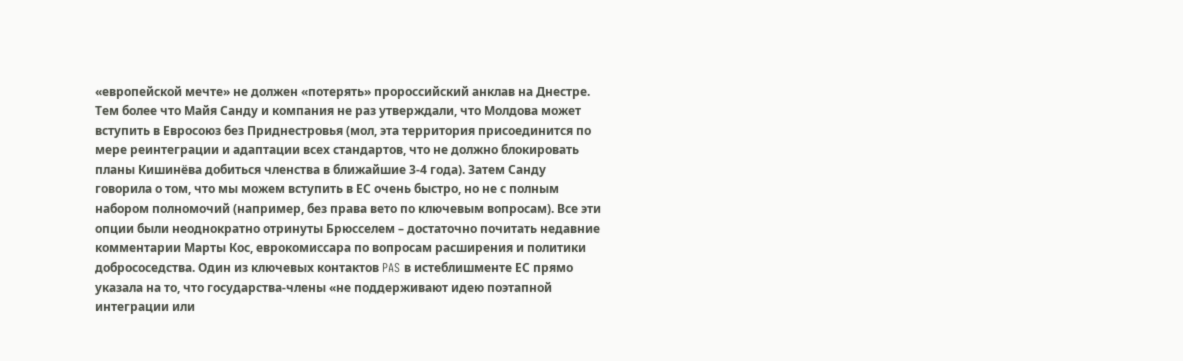«европейской мечте» не должен «потерять» пророссийский анклав на Днестре. Тем более что Майя Санду и компания не раз утверждали, что Молдова может вступить в Евросоюз без Приднестровья (мол, эта территория присоединится по мере реинтеграции и адаптации всех стандартов, что не должно блокировать планы Кишинёва добиться членства в ближайшие 3-4 года). Затем Санду говорила о том, что мы можем вступить в ЕС очень быстро, но не с полным набором полномочий (например, без права вето по ключевым вопросам). Все эти опции были неоднократно отринуты Брюсселем – достаточно почитать недавние комментарии Марты Кос, еврокомиссара по вопросам расширения и политики добрососедства. Один из ключевых контактов PAS в истеблишменте ЕС прямо указала на то, что государства-члены «не поддерживают идею поэтапной интеграции или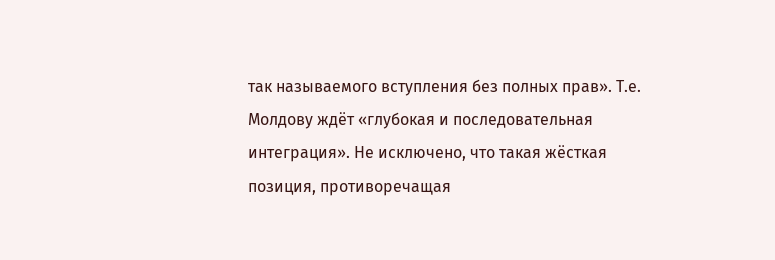так называемого вступления без полных прав». Т.е. Молдову ждёт «глубокая и последовательная интеграция». Не исключено, что такая жёсткая позиция, противоречащая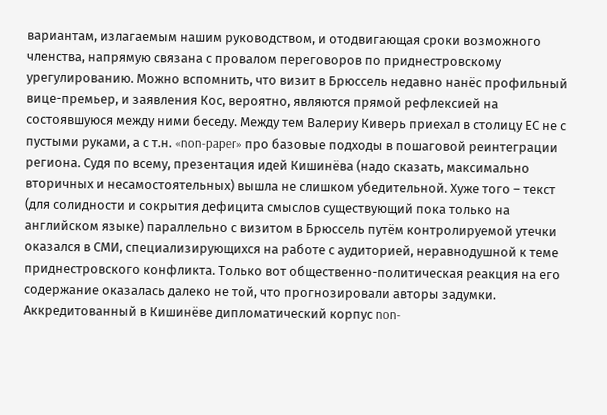вариантам, излагаемым нашим руководством, и отодвигающая сроки возможного членства, напрямую связана с провалом переговоров по приднестровскому урегулированию. Можно вспомнить, что визит в Брюссель недавно нанёс профильный вице-премьер, и заявления Кос, вероятно, являются прямой рефлексией на состоявшуюся между ними беседу. Между тем Валериу Киверь приехал в столицу ЕС не с пустыми руками, а с т.н. «non-paper» про базовые подходы в пошаговой реинтеграции региона. Судя по всему, презентация идей Кишинёва (надо сказать, максимально вторичных и несамостоятельных) вышла не слишком убедительной. Хуже того – текст (для солидности и сокрытия дефицита смыслов существующий пока только на английском языке) параллельно с визитом в Брюссель путём контролируемой утечки оказался в СМИ, специализирующихся на работе с аудиторией, неравнодушной к теме приднестровского конфликта. Только вот общественно-политическая реакция на его содержание оказалась далеко не той, что прогнозировали авторы задумки. Аккредитованный в Кишинёве дипломатический корпус non-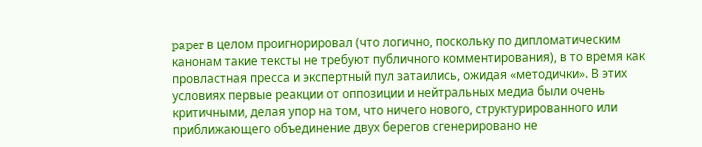paper в целом проигнорировал (что логично, поскольку по дипломатическим канонам такие тексты не требуют публичного комментирования), в то время как провластная пресса и экспертный пул затаились, ожидая «методички». В этих условиях первые реакции от оппозиции и нейтральных медиа были очень критичными, делая упор на том, что ничего нового, структурированного или приближающего объединение двух берегов сгенерировано не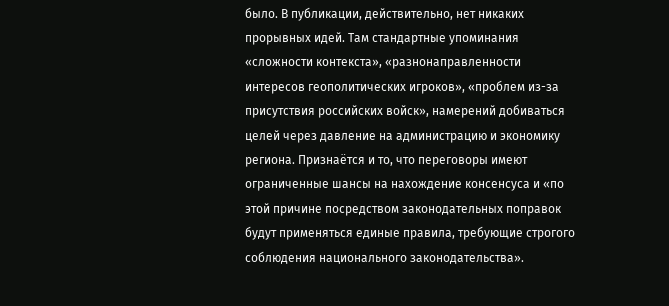было. В публикации, действительно, нет никаких прорывных идей. Там стандартные упоминания «сложности контекста», «разнонаправленности интересов геополитических игроков», «проблем из-за присутствия российских войск», намерений добиваться целей через давление на администрацию и экономику региона. Признаётся и то, что переговоры имеют ограниченные шансы на нахождение консенсуса и «по этой причине посредством законодательных поправок будут применяться единые правила, требующие строгого соблюдения национального законодательства».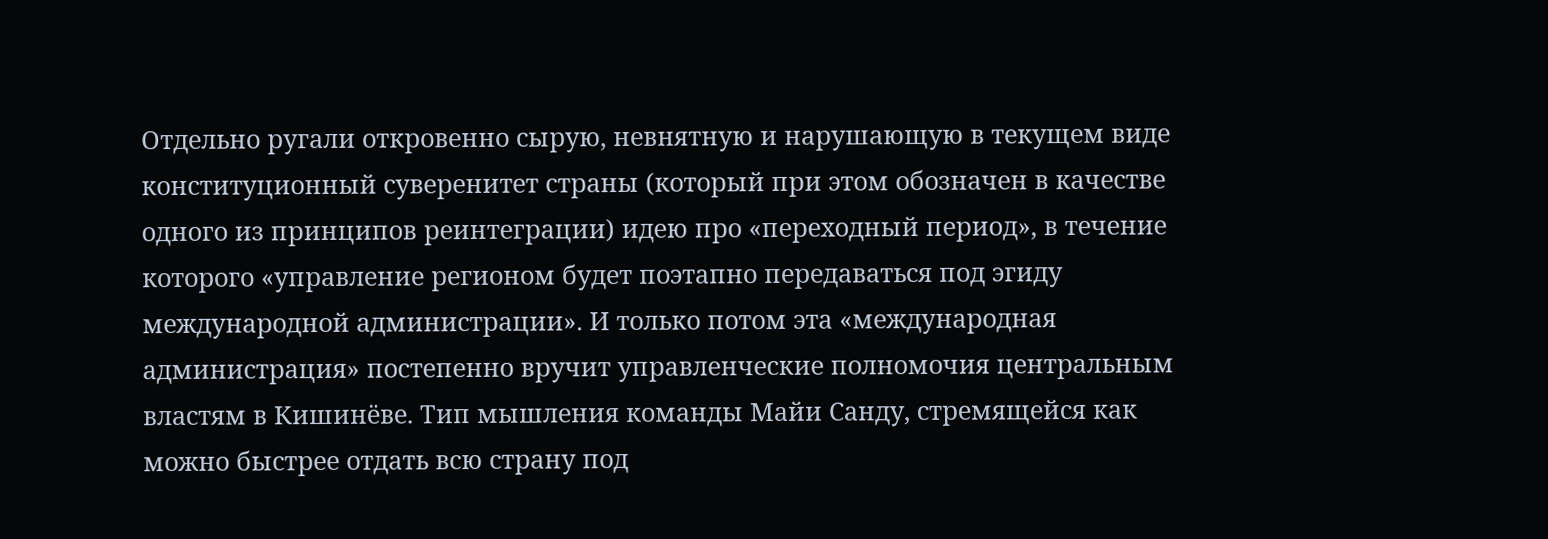Отдельно ругали откровенно сырую, невнятную и нарушающую в текущем виде конституционный суверенитет страны (который при этом обозначен в качестве одного из принципов реинтеграции) идею про «переходный период», в течение которого «управление регионом будет поэтапно передаваться под эгиду международной администрации». И только потом эта «международная администрация» постепенно вручит управленческие полномочия центральным властям в Кишинёве. Тип мышления команды Майи Санду, стремящейся как можно быстрее отдать всю страну под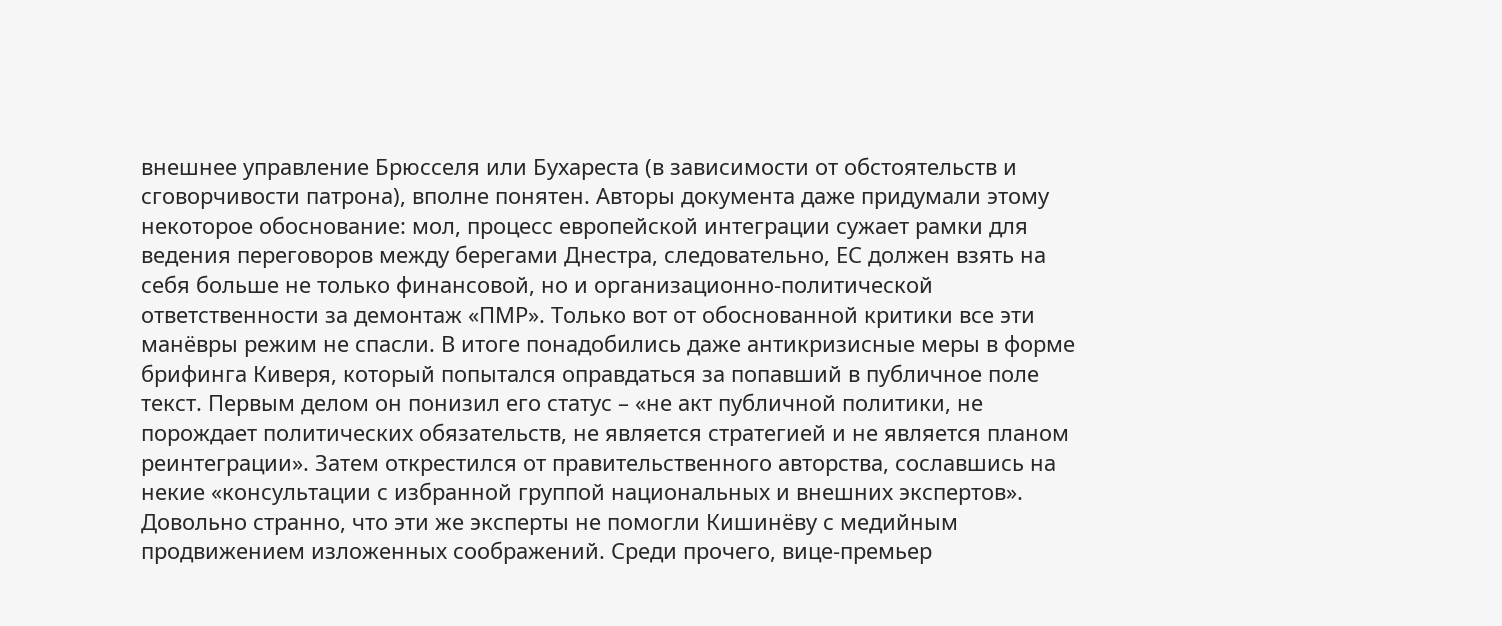внешнее управление Брюсселя или Бухареста (в зависимости от обстоятельств и сговорчивости патрона), вполне понятен. Авторы документа даже придумали этому некоторое обоснование: мол, процесс европейской интеграции сужает рамки для ведения переговоров между берегами Днестра, следовательно, ЕС должен взять на себя больше не только финансовой, но и организационно-политической ответственности за демонтаж «ПМР». Только вот от обоснованной критики все эти манёвры режим не спасли. В итоге понадобились даже антикризисные меры в форме брифинга Киверя, который попытался оправдаться за попавший в публичное поле текст. Первым делом он понизил его статус – «не акт публичной политики, не порождает политических обязательств, не является стратегией и не является планом реинтеграции». Затем открестился от правительственного авторства, сославшись на некие «консультации с избранной группой национальных и внешних экспертов». Довольно странно, что эти же эксперты не помогли Кишинёву с медийным продвижением изложенных соображений. Среди прочего, вице-премьер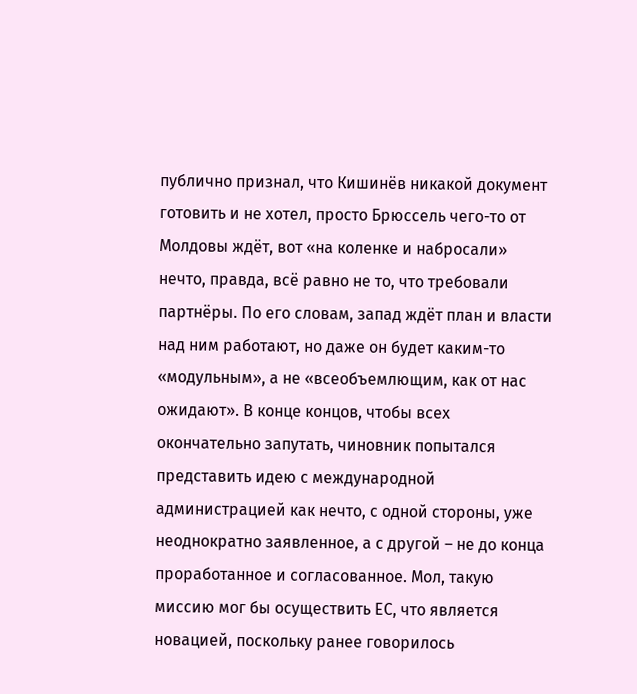публично признал, что Кишинёв никакой документ готовить и не хотел, просто Брюссель чего-то от Молдовы ждёт, вот «на коленке и набросали» нечто, правда, всё равно не то, что требовали партнёры. По его словам, запад ждёт план и власти над ним работают, но даже он будет каким-то «модульным», а не «всеобъемлющим, как от нас ожидают». В конце концов, чтобы всех окончательно запутать, чиновник попытался представить идею с международной администрацией как нечто, с одной стороны, уже неоднократно заявленное, а с другой – не до конца проработанное и согласованное. Мол, такую миссию мог бы осуществить ЕС, что является новацией, поскольку ранее говорилось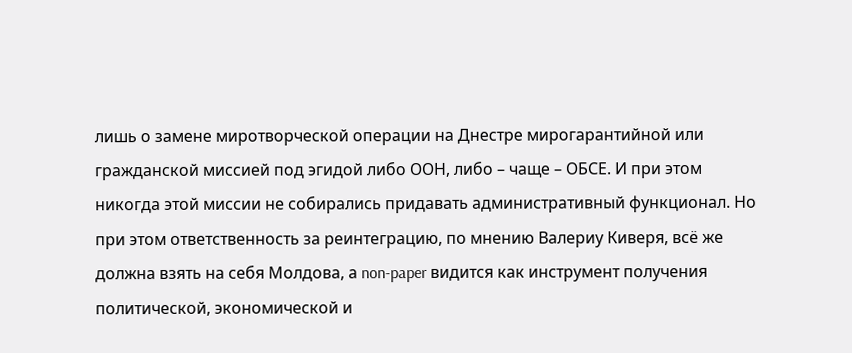лишь о замене миротворческой операции на Днестре мирогарантийной или гражданской миссией под эгидой либо ООН, либо – чаще – ОБСЕ. И при этом никогда этой миссии не собирались придавать административный функционал. Но при этом ответственность за реинтеграцию, по мнению Валериу Киверя, всё же должна взять на себя Молдова, а non-paper видится как инструмент получения политической, экономической и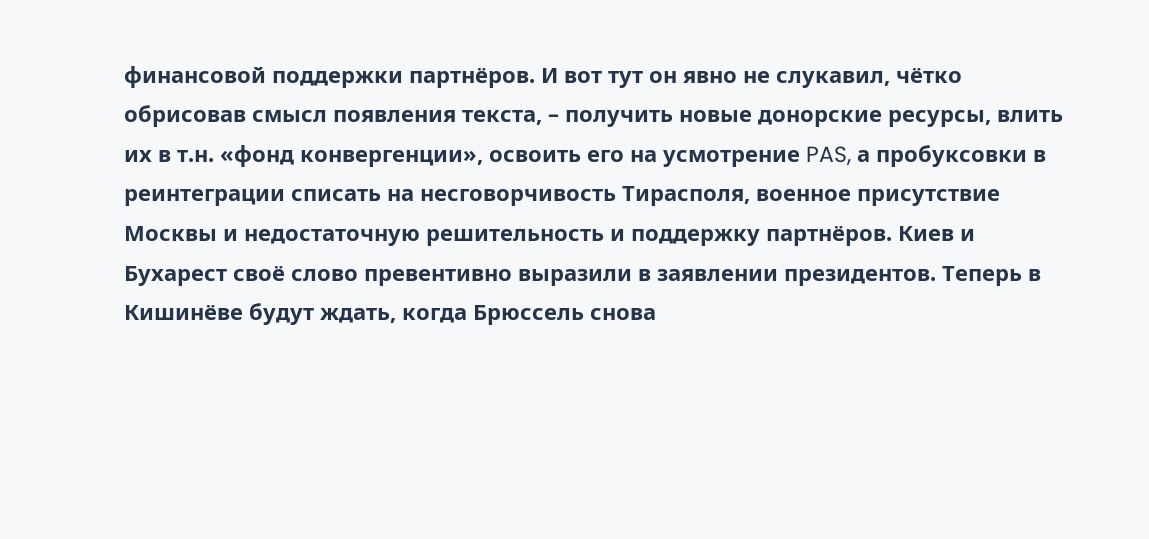финансовой поддержки партнёров. И вот тут он явно не слукавил, чётко обрисовав смысл появления текста, – получить новые донорские ресурсы, влить их в т.н. «фонд конвергенции», освоить его на усмотрение PAS, а пробуксовки в реинтеграции списать на несговорчивость Тирасполя, военное присутствие Москвы и недостаточную решительность и поддержку партнёров. Киев и Бухарест своё слово превентивно выразили в заявлении президентов. Теперь в Кишинёве будут ждать, когда Брюссель снова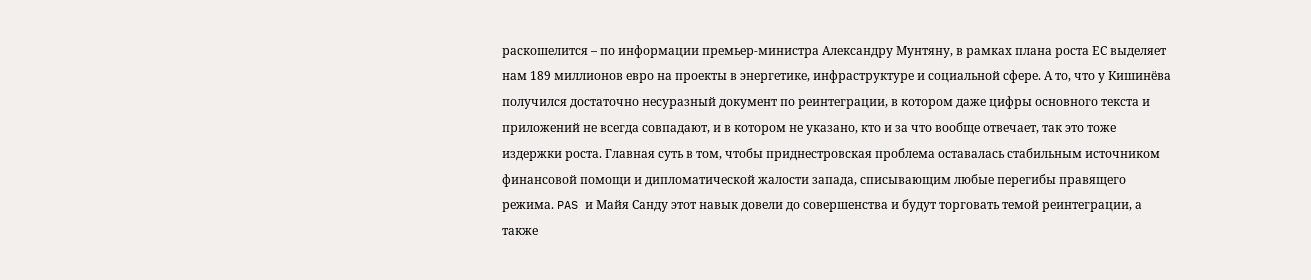раскошелится – по информации премьер-министра Александру Мунтяну, в рамках плана роста ЕС выделяет нам 189 миллионов евро на проекты в энергетике, инфраструктуре и социальной сфере. А то, что у Кишинёва получился достаточно несуразный документ по реинтеграции, в котором даже цифры основного текста и приложений не всегда совпадают, и в котором не указано, кто и за что вообще отвечает, так это тоже издержки роста. Главная суть в том, чтобы приднестровская проблема оставалась стабильным источником финансовой помощи и дипломатической жалости запада, списывающим любые перегибы правящего режима. PAS и Майя Санду этот навык довели до совершенства и будут торговать темой реинтеграции, а также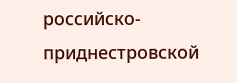российско-приднестровской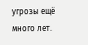угрозы ещё много лет.